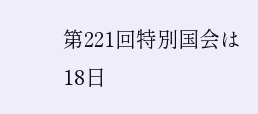第221回特別国会は18日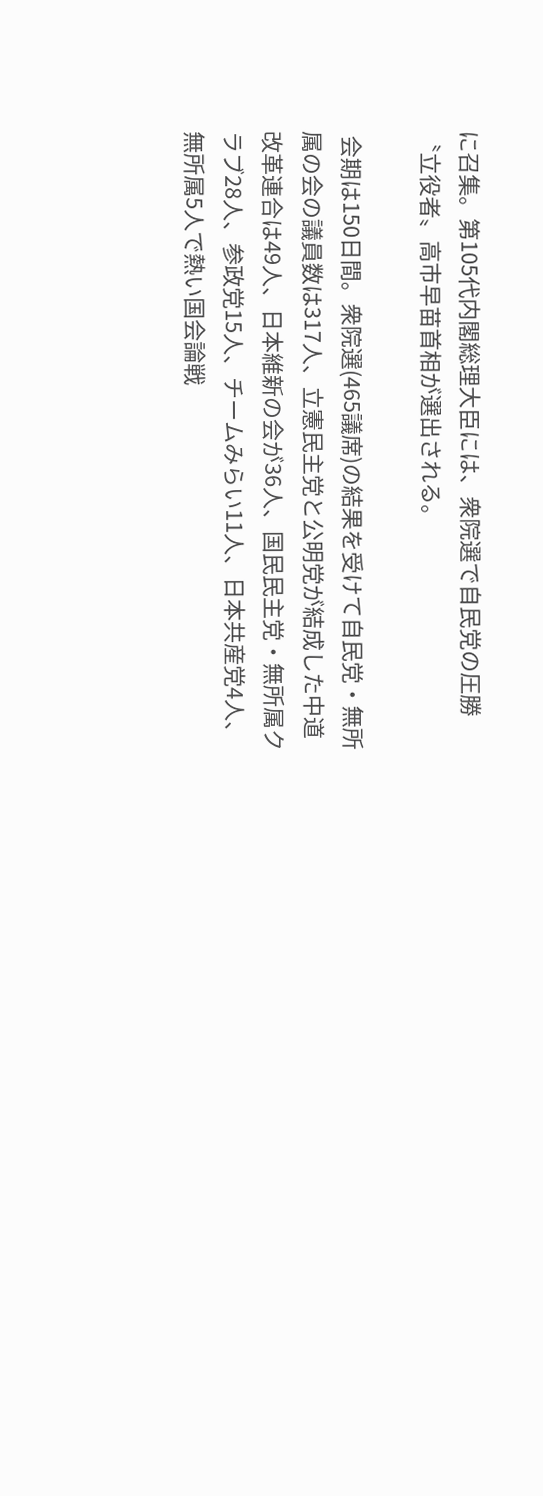に召集。第105代内閣総理大臣には、衆院選で自民党の圧勝〝立役者〟高市早苗首相が選出される。

 会期は150日間。衆院選(465議席)の結果を受けて自民党・無所属の会の議員数は317人、立憲民主党と公明党が結成した中道改革連合は49人、日本維新の会が36人、国民民主党・無所属クラブ28人、参政党15人、チームみらい11人、日本共産党4人、無所属5人で熱い国会論戦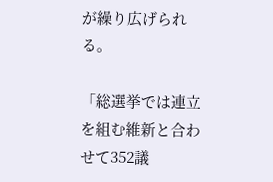が繰り広げられる。

「総選挙では連立を組む維新と合わせて352議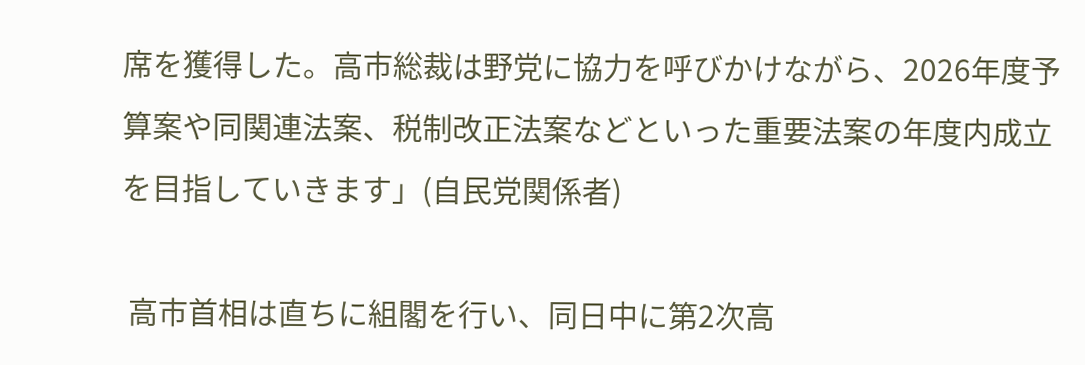席を獲得した。高市総裁は野党に協力を呼びかけながら、2026年度予算案や同関連法案、税制改正法案などといった重要法案の年度内成立を目指していきます」(自民党関係者)

 高市首相は直ちに組閣を行い、同日中に第2次高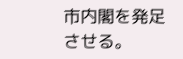市内閣を発足させる。